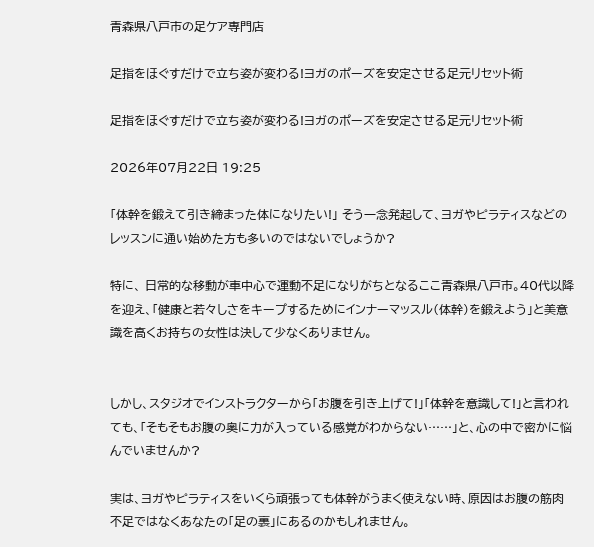青森県八戸市の足ケア専門店

足指をほぐすだけで立ち姿が変わる!ヨガのポーズを安定させる足元リセット術

足指をほぐすだけで立ち姿が変わる!ヨガのポーズを安定させる足元リセット術

2026年07月22日 19:25

「体幹を鍛えて引き締まった体になりたい!」 そう一念発起して、ヨガやピラティスなどのレッスンに通い始めた方も多いのではないでしょうか?

特に、 日常的な移動が車中心で運動不足になりがちとなるここ青森県八戸市。40代以降を迎え、「健康と若々しさをキープするためにインナーマッスル(体幹)を鍛えよう」と美意識を高くお持ちの女性は決して少なくありません。


しかし、スタジオでインストラクターから「お腹を引き上げて!」「体幹を意識して!」と言われても、「そもそもお腹の奥に力が入っている感覚がわからない……」と、心の中で密かに悩んでいませんか?

実は、ヨガやピラティスをいくら頑張っても体幹がうまく使えない時、原因はお腹の筋肉不足ではなくあなたの「足の裏」にあるのかもしれません。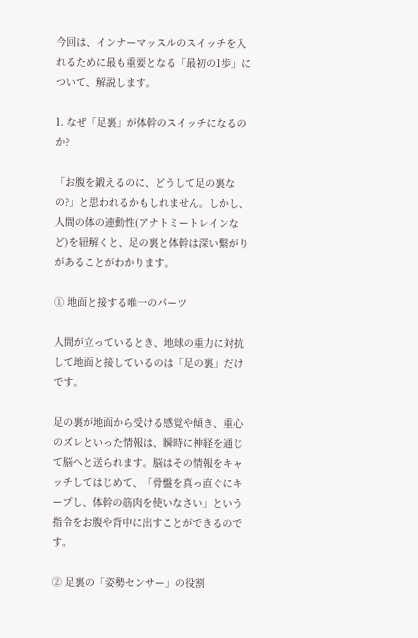今回は、インナーマッスルのスイッチを入れるために最も重要となる「最初の1歩」について、解説します。

1. なぜ「足裏」が体幹のスイッチになるのか?

「お腹を鍛えるのに、どうして足の裏なの?」と思われるかもしれません。しかし、人間の体の連動性(アナトミートレインなど)を紐解くと、足の裏と体幹は深い繋がりがあることがわかります。

① 地面と接する唯一のパーツ

人間が立っているとき、地球の重力に対抗して地面と接しているのは「足の裏」だけです。

足の裏が地面から受ける感覚や傾き、重心のズレといった情報は、瞬時に神経を通じて脳へと送られます。脳はその情報をキャッチしてはじめて、「骨盤を真っ直ぐにキープし、体幹の筋肉を使いなさい」という指令をお腹や背中に出すことができるのです。

② 足裏の「姿勢センサー」の役割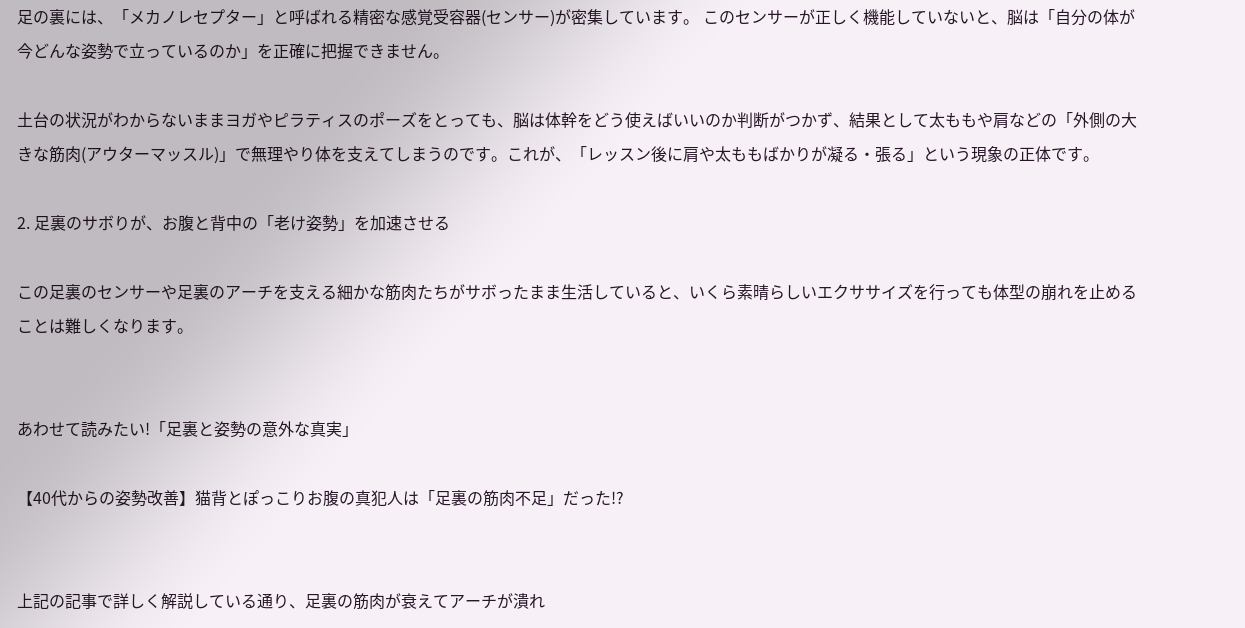足の裏には、「メカノレセプター」と呼ばれる精密な感覚受容器(センサー)が密集しています。 このセンサーが正しく機能していないと、脳は「自分の体が今どんな姿勢で立っているのか」を正確に把握できません。

土台の状況がわからないままヨガやピラティスのポーズをとっても、脳は体幹をどう使えばいいのか判断がつかず、結果として太ももや肩などの「外側の大きな筋肉(アウターマッスル)」で無理やり体を支えてしまうのです。これが、「レッスン後に肩や太ももばかりが凝る・張る」という現象の正体です。

2. 足裏のサボりが、お腹と背中の「老け姿勢」を加速させる

この足裏のセンサーや足裏のアーチを支える細かな筋肉たちがサボったまま生活していると、いくら素晴らしいエクササイズを行っても体型の崩れを止めることは難しくなります。


あわせて読みたい!「足裏と姿勢の意外な真実」

【40代からの姿勢改善】猫背とぽっこりお腹の真犯人は「足裏の筋肉不足」だった!?


上記の記事で詳しく解説している通り、足裏の筋肉が衰えてアーチが潰れ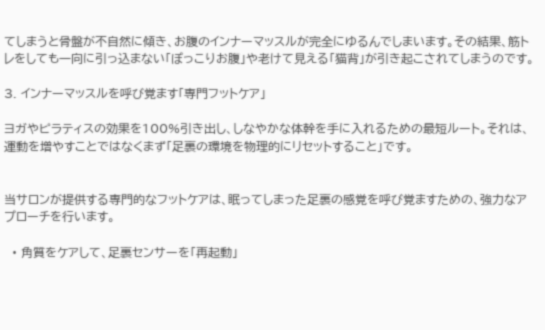てしまうと骨盤が不自然に傾き、お腹のインナーマッスルが完全にゆるんでしまいます。その結果、筋トレをしても一向に引っ込まない「ぽっこりお腹」や老けて見える「猫背」が引き起こされてしまうのです。

3. インナーマッスルを呼び覚ます「専門フットケア」

ヨガやピラティスの効果を100%引き出し、しなやかな体幹を手に入れるための最短ルート。それは、運動を増やすことではなくまず「足裏の環境を物理的にリセットすること」です。


当サロンが提供する専門的なフットケアは、眠ってしまった足裏の感覚を呼び覚ますための、強力なアプローチを行います。

  • 角質をケアして、足裏センサーを「再起動」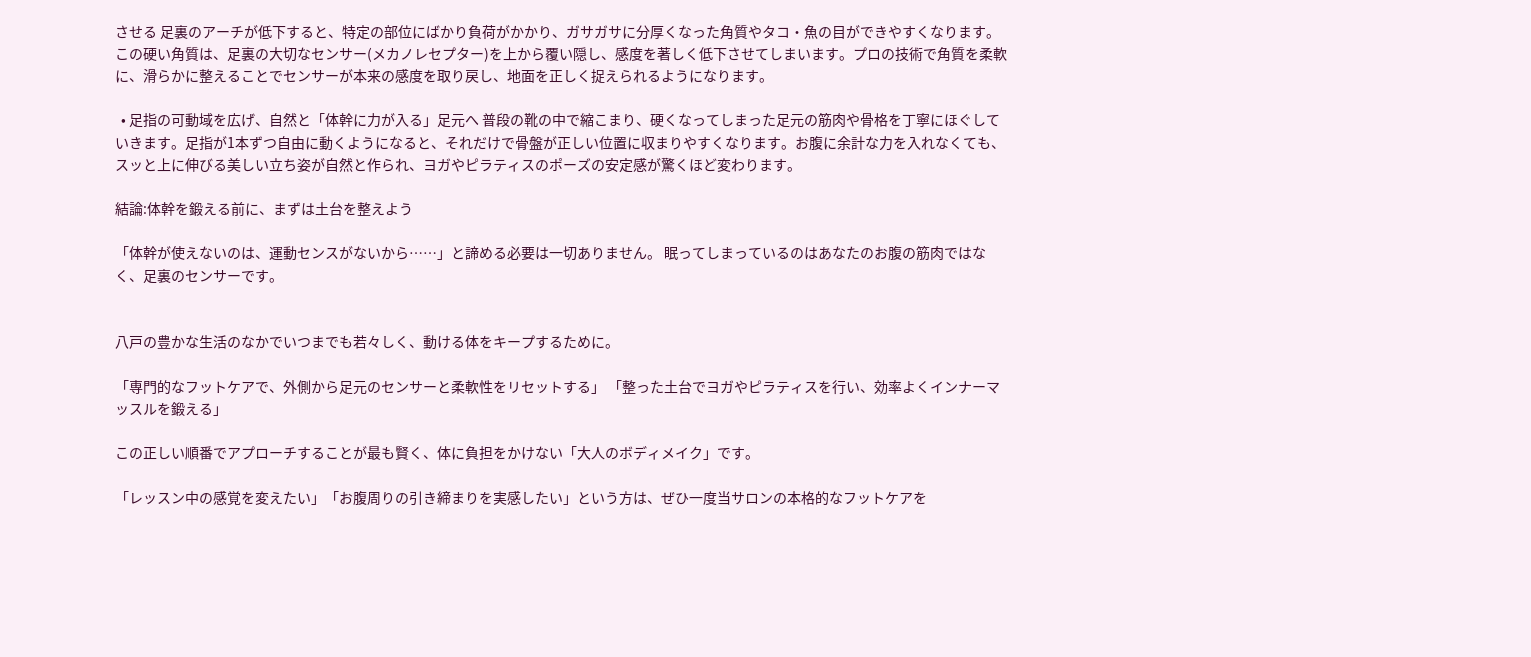させる 足裏のアーチが低下すると、特定の部位にばかり負荷がかかり、ガサガサに分厚くなった角質やタコ・魚の目ができやすくなります。この硬い角質は、足裏の大切なセンサー(メカノレセプター)を上から覆い隠し、感度を著しく低下させてしまいます。プロの技術で角質を柔軟に、滑らかに整えることでセンサーが本来の感度を取り戻し、地面を正しく捉えられるようになります。

  • 足指の可動域を広げ、自然と「体幹に力が入る」足元へ 普段の靴の中で縮こまり、硬くなってしまった足元の筋肉や骨格を丁寧にほぐしていきます。足指が1本ずつ自由に動くようになると、それだけで骨盤が正しい位置に収まりやすくなります。お腹に余計な力を入れなくても、スッと上に伸びる美しい立ち姿が自然と作られ、ヨガやピラティスのポーズの安定感が驚くほど変わります。

結論:体幹を鍛える前に、まずは土台を整えよう

「体幹が使えないのは、運動センスがないから……」と諦める必要は一切ありません。 眠ってしまっているのはあなたのお腹の筋肉ではなく、足裏のセンサーです。


八戸の豊かな生活のなかでいつまでも若々しく、動ける体をキープするために。

「専門的なフットケアで、外側から足元のセンサーと柔軟性をリセットする」 「整った土台でヨガやピラティスを行い、効率よくインナーマッスルを鍛える」

この正しい順番でアプローチすることが最も賢く、体に負担をかけない「大人のボディメイク」です。

「レッスン中の感覚を変えたい」「お腹周りの引き締まりを実感したい」という方は、ぜひ一度当サロンの本格的なフットケアを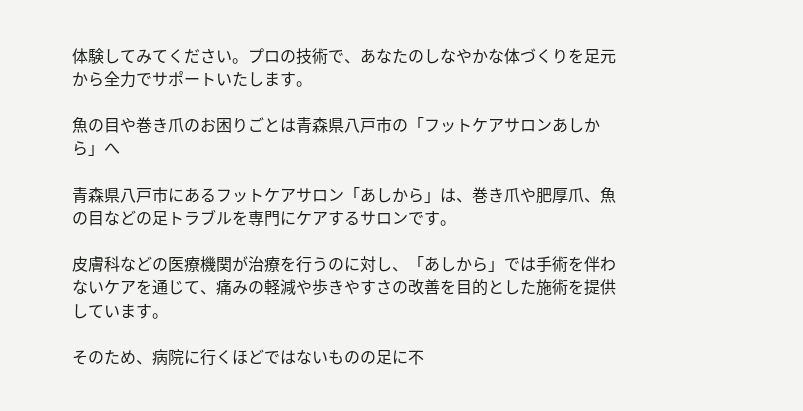体験してみてください。プロの技術で、あなたのしなやかな体づくりを足元から全力でサポートいたします。

魚の目や巻き爪のお困りごとは青森県八戸市の「フットケアサロンあしから」へ

青森県八戸市にあるフットケアサロン「あしから」は、巻き爪や肥厚爪、魚の目などの足トラブルを専門にケアするサロンです。

皮膚科などの医療機関が治療を行うのに対し、「あしから」では手術を伴わないケアを通じて、痛みの軽減や歩きやすさの改善を目的とした施術を提供しています。

そのため、病院に行くほどではないものの足に不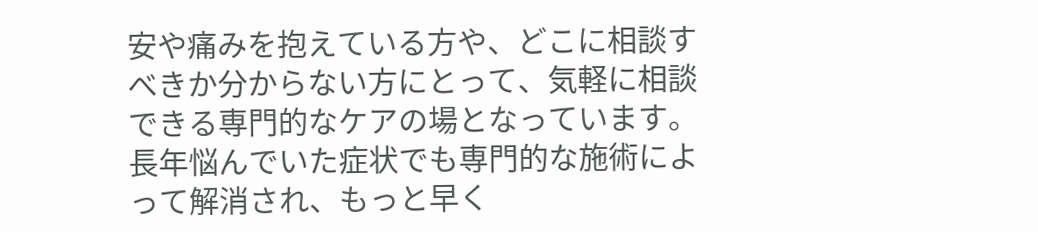安や痛みを抱えている方や、どこに相談すべきか分からない方にとって、気軽に相談できる専門的なケアの場となっています。長年悩んでいた症状でも専門的な施術によって解消され、もっと早く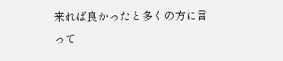来れば良かったと多くの方に言って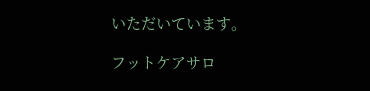いただいています。

フットケアサロ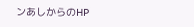ンあしからのHP